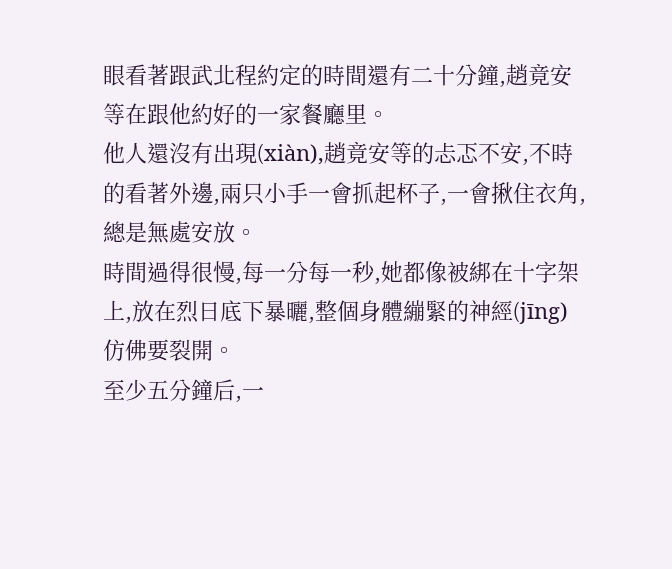眼看著跟武北程約定的時間還有二十分鐘,趙竟安等在跟他約好的一家餐廳里。
他人還沒有出現(xiàn),趙竟安等的忐忑不安,不時的看著外邊,兩只小手一會抓起杯子,一會揪住衣角,總是無處安放。
時間過得很慢,每一分每一秒,她都像被綁在十字架上,放在烈日底下暴曬,整個身體繃緊的神經(jīng)仿佛要裂開。
至少五分鐘后,一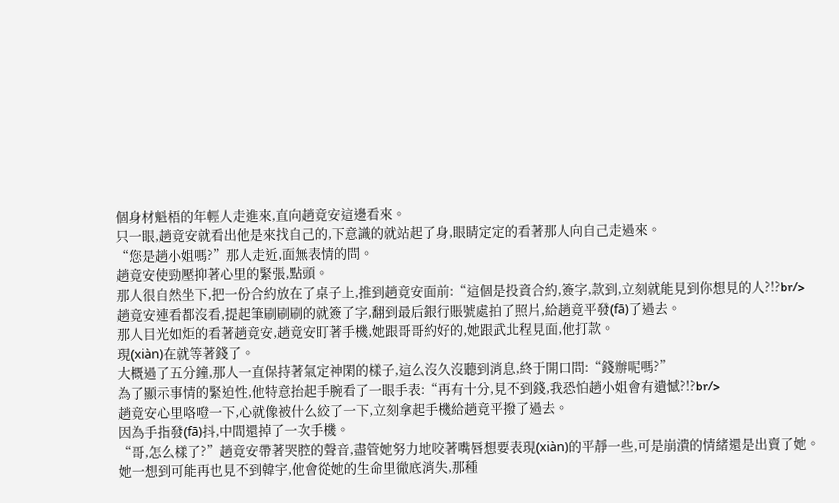個身材魁梧的年輕人走進來,直向趙竟安這邊看來。
只一眼,趙竟安就看出他是來找自己的,下意識的就站起了身,眼睛定定的看著那人向自己走過來。
“您是趙小姐嗎?”那人走近,面無表情的問。
趙竟安使勁壓抑著心里的緊張,點頭。
那人很自然坐下,把一份合約放在了桌子上,推到趙竟安面前:“這個是投資合約,簽字,款到,立刻就能見到你想見的人?!?br/>
趙竟安連看都沒看,提起筆刷刷刷的就簽了字,翻到最后銀行賬號處拍了照片,給趙竟平發(fā)了過去。
那人目光如炬的看著趙竟安,趙竟安盯著手機,她跟哥哥約好的,她跟武北程見面,他打款。
現(xiàn)在就等著錢了。
大概過了五分鐘,那人一直保持著氣定神閑的樣子,這么沒久沒聽到消息,終于開口問:“錢辦呢嗎?”
為了顯示事情的緊迫性,他特意抬起手腕看了一眼手表:“再有十分,見不到錢,我恐怕趙小姐會有遺憾?!?br/>
趙竟安心里咯噔一下,心就像被什么絞了一下,立刻拿起手機給趙竟平撥了過去。
因為手指發(fā)抖,中間還掉了一次手機。
“哥,怎么樣了?”趙竟安帶著哭腔的聲音,盡管她努力地咬著嘴唇想要表現(xiàn)的平靜一些,可是崩潰的情緒還是出賣了她。
她一想到可能再也見不到韓宇,他會從她的生命里徹底消失,那種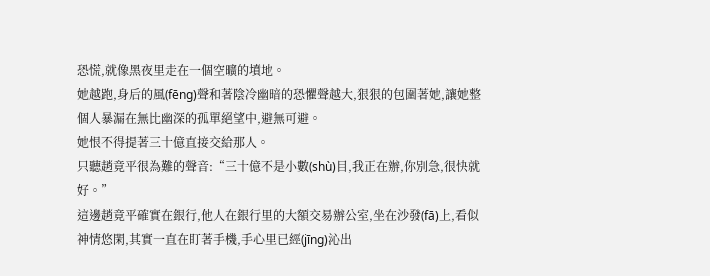恐慌,就像黑夜里走在一個空曠的墳地。
她越跑,身后的風(fēng)聲和著陰冷幽暗的恐懼聲越大,狠狠的包圍著她,讓她整個人暴漏在無比幽深的孤單絕望中,避無可避。
她恨不得提著三十億直接交給那人。
只聽趙竟平很為難的聲音:“三十億不是小數(shù)目,我正在辦,你別急,很快就好。”
這邊趙竟平確實在銀行,他人在銀行里的大額交易辦公室,坐在沙發(fā)上,看似神情悠閑,其實一直在盯著手機,手心里已經(jīng)沁出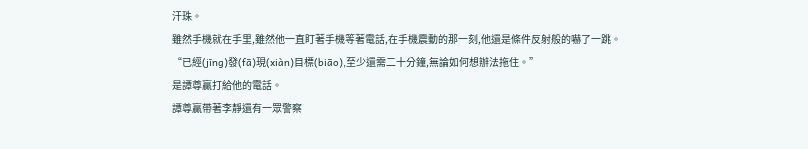汗珠。
雖然手機就在手里,雖然他一直盯著手機等著電話,在手機震動的那一刻,他還是條件反射般的嚇了一跳。
“已經(jīng)發(fā)現(xiàn)目標(biāo),至少還需二十分鐘,無論如何想辦法拖住。”
是譚尊贏打給他的電話。
譚尊贏帶著李靜還有一眾警察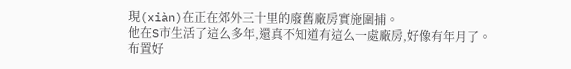現(xiàn)在正在郊外三十里的廢舊廠房實施圍捕。
他在S市生活了這么多年,還真不知道有這么一處廠房,好像有年月了。
布置好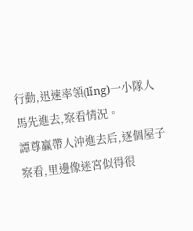行動,迅速率領(lǐng)一小隊人馬先進去,察看情況。
譚尊贏帶人沖進去后,逐個屋子察看,里邊像迷宮似得很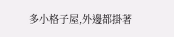多小格子屋,外邊都掛著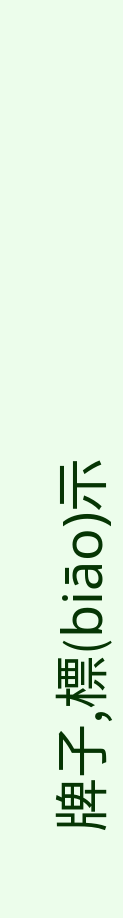牌子,標(biāo)示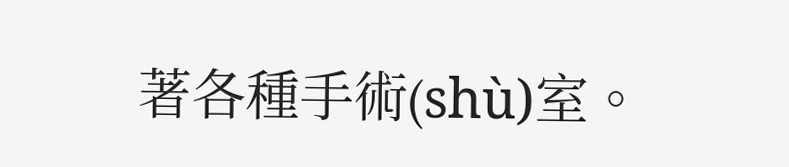著各種手術(shù)室。